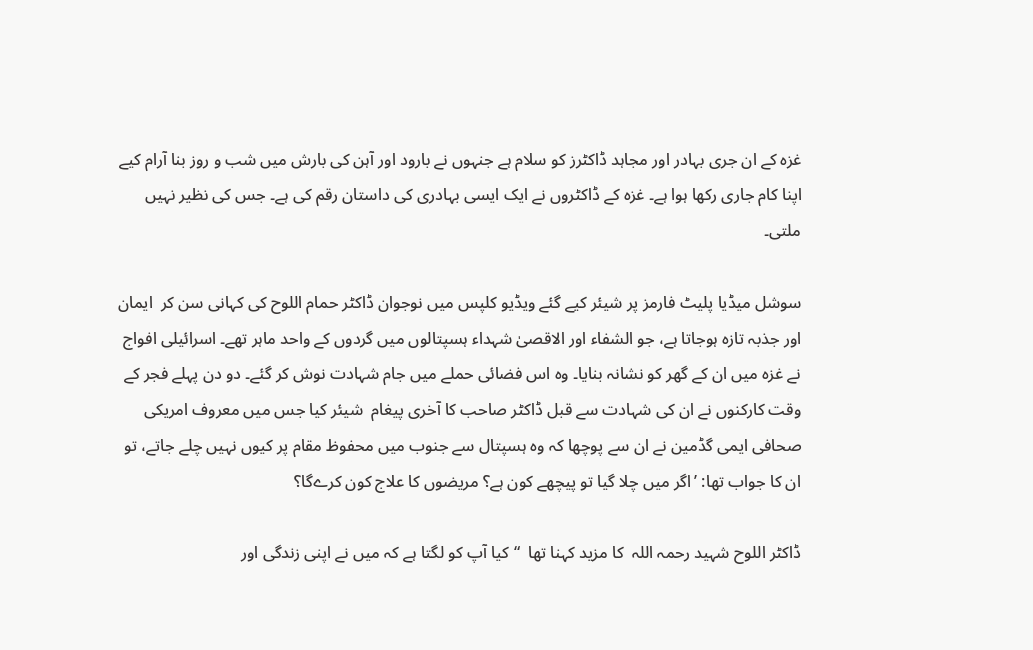غزہ کے ان جری بہادر اور مجاہد ڈاکٹرز کو سلام ہے جنہوں نے بارود اور آہن کی بارش میں شب و روز بنا آرام کیے اپنا کام جاری رکھا ہوا ہے۔ غزہ کے ڈاکٹروں نے ایک ایسی بہادری کی داستان رقم کی ہے۔ جس کی نظیر نہیں ملتی۔

سوشل میڈیا پلیٹ فارمز پر شیئر کیے گئے ویڈیو کلپس میں نوجوان ڈاکٹر حمام اللوح کی کہانی سن کر  ایمان اور جذبہ تازہ ہوجاتا ہے، جو الشفاء اور الاقصیٰ شہداء ہسپتالوں میں گردوں کے واحد ماہر تھے۔ اسرائیلی افواج نے غزہ میں ان کے گھر کو نشانہ بنایا۔ وہ اس فضائی حملے میں جام شہادت نوش کر گئے۔ دو دن پہلے فجر کے وقت کارکنوں نے ان کی شہادت سے قبل ڈاکٹر صاحب کا آخری پیغام  شیئر کیا جس میں معروف امریکی صحافی ایمی گڈمین نے ان سے پوچھا کہ وہ ہسپتال سے جنوب میں محفوظ مقام پر کیوں نہیں چلے جاتے، تو ان کا جواب تھا: ’اگر میں چلا گیا تو پیچھے کون ہے؟ مریضوں کا علاج کون کرےگا؟

ڈاکٹر اللوح شہید رحمہ اللہ  کا مزید کہنا تھا  “کیا آپ کو لگتا ہے کہ میں نے اپنی زندگی اور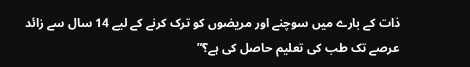ذات کے بارے میں سوچنے اور مریضوں کو ترک کرنے کے لیے 14 سال سے زائد عرصے تک طب کی تعلیم حاصل کی ہے؟”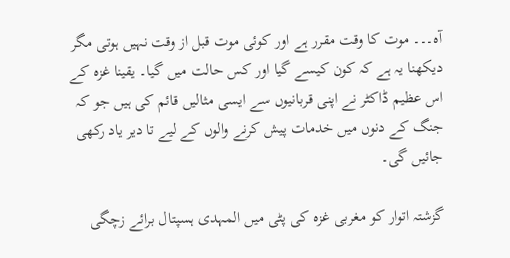آہ۔۔۔ موت کا وقت مقرر ہے اور کوئی موت قبل از وقت نہیں ہوتی مگر دیکھنا یہ ہے کہ کون کیسے گیا اور کس حالت میں گیا۔ یقینا غزہ کے اس عظیم ڈاکٹر نے اپنی قربانیوں سے ایسی مثالیں قائم کی ہیں جو کہ جنگ کے دنوں میں خدمات پیش کرنے والوں کے لیے تا دیر یاد رکھی جائیں گی۔

گزشتہ اتوار کو مغربی غزہ کی پٹی میں المہدی ہسپتال برائے زچگی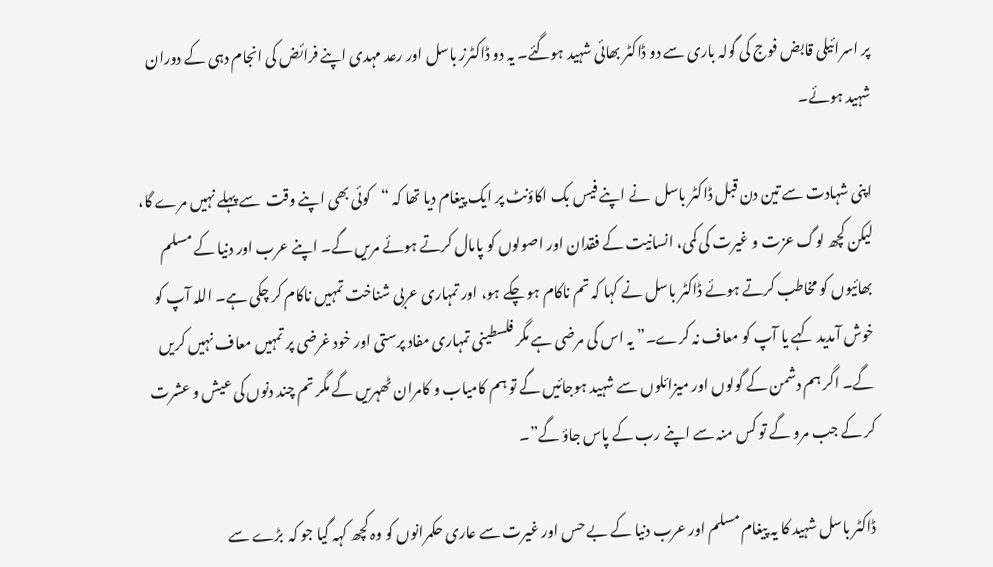پر اسرائیلی قابض فوج کی گولہ باری سے دو ڈاکٹر بھائی شہید ہوگئے۔ یہ دو ڈاکٹرز باسل اور رعد مہدی اپنے فرائض کی انجام دہی کے دوران شہید ہوئے۔

اپنی شہادت سے تین دن قبل ڈاکٹر باسل  نے اپنے فیس بک اکاؤنٹ پر ایک پیغام دیا تھا کہ “کوئی بھی اپنے وقت  سے پہلے نہیں مرے گا، لیکن کچھ لوگ عزت و غیرت کی کمی، انسانیت کے فقدان اور اصولوں کو پامال کرتے ہوئے مریں گے۔ اپنے عرب اور دنیا کے مسلم بھائیوں کو مخاطب کرتے ہوئے ڈاکٹر باسل نے کہا کہ تم ناکام ہو چکے ہو، اور تمہاری عربی شناخت تمہیں ناکام کر چکی ہے۔ اللہ آپ کو خوش آمدید کہے یا آپ کو معاف نہ کرے۔” یہ اس کی مرضی ہے مگر فلسطینی تمہاری مفاد پرستی اور خود غرضی پر تمہیں معاف نہیں کریں گے۔ اگر ہم دشمن کے گولوں اور میزائلوں سے شہید ہوجائیں گے تو ہم کامیاب و کامران ٹھہریں گے مگر تم چند دنوں کی عیش و عشرت کر کے جب مرو گے تو کس منہ سے اپنے رب کے پاس جاؤ گے”۔

ڈاکٹر باسل شہید کا یہ پیغام مسلم اور عرب دنیا کے بے حس اور غیرت سے عاری حکمرانوں کو وہ کچھ کہہ گیا جو کہ  بڑے سے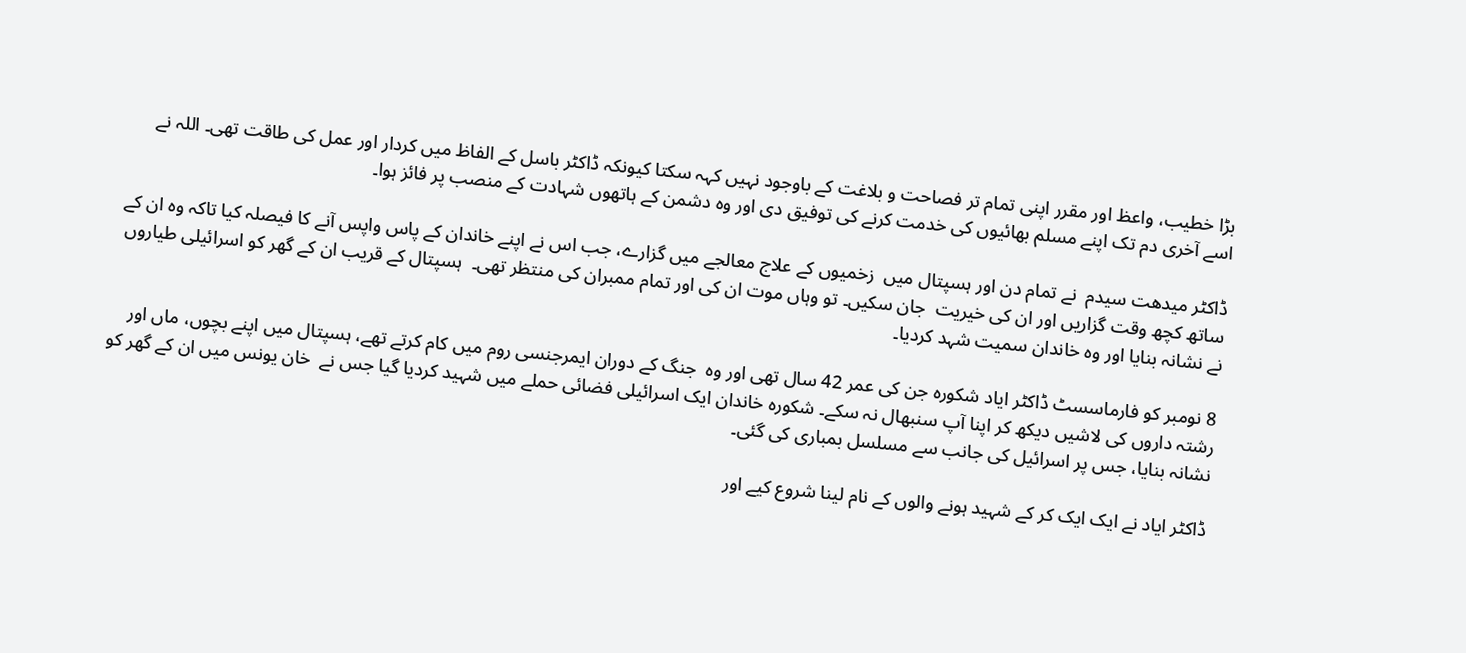بڑا خطیب، واعظ اور مقرر اپنی تمام تر فصاحت و بلاغت کے باوجود نہیں کہہ سکتا کیونکہ ڈاکٹر باسل کے الفاظ میں کردار اور عمل کی طاقت تھی۔ اللہ نے اسے آخری دم تک اپنے مسلم بھائیوں کی خدمت کرنے کی توفیق دی اور وہ دشمن کے ہاتھوں شہادت کے منصب پر فائز ہوا۔

ڈاکٹر میدھت سیدم  نے تمام دن اور ہسپتال میں  زخمیوں کے علاج معالجے میں گزارے، جب اس نے اپنے خاندان کے پاس واپس آنے کا فیصلہ کیا تاکہ وہ ان کے ساتھ کچھ وقت گزاریں اور ان کی خیریت  جان سکیں۔ تو وہاں موت ان کی اور تمام ممبران کی منتظر تھی۔  ہسپتال کے قریب ان کے گھر کو اسرائیلی طیاروں نے نشانہ بنایا اور وہ خاندان سمیت شہد کردیا۔

8 نومبر کو فارماسسٹ ڈاکٹر ایاد شکورہ جن کی عمر 42 سال تھی اور وہ  جنگ کے دوران ایمرجنسی روم میں کام کرتے تھے، ہسپتال میں اپنے بچوں، ماں اور رشتہ داروں کی لاشیں دیکھ کر اپنا آپ سنبھال نہ سکے۔ شکورہ خاندان ایک اسرائیلی فضائی حملے میں شہید کردیا گیا جس نے  خان یونس میں ان کے گھر کو نشانہ بنایا، جس پر اسرائیل کی جانب سے مسلسل بمباری کی گئی۔

ڈاکٹر ایاد نے ایک ایک کر کے شہید ہونے والوں کے نام لینا شروع کیے اور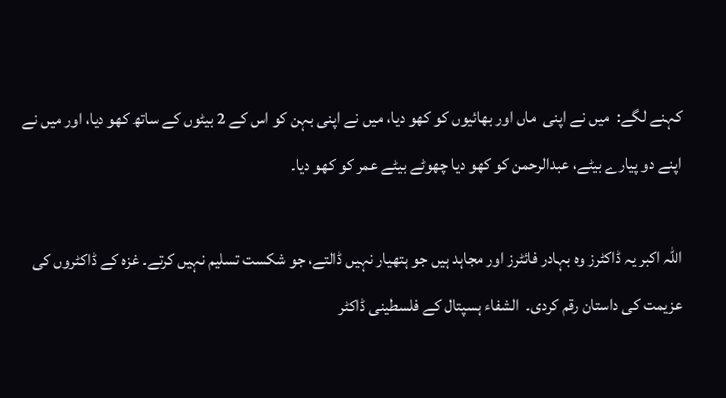کہنے لگے:  میں نے اپنی  ماں اور بھائیوں کو کھو دیا، میں نے اپنی بہن کو اس کے 2 بیٹوں کے ساتھ کھو دیا، اور میں نے اپنے دو پیارے بیٹے، عبدالرحمن کو کھو دیا چھوٹے بیٹے عمر کو کھو دیا۔

اللہ اکبر یہ ڈاکٹرز وہ بہادر فائٹرز اور مجاہد ہیں جو ہتھیار نہیں ڈالتے، جو شکست تسلیم نہیں کرتے۔ غزہ کے ڈاکٹروں کی عزیمت کی داستان رقم کردی۔  الشفاء ہسپتال کے فلسطینی ڈاکٹر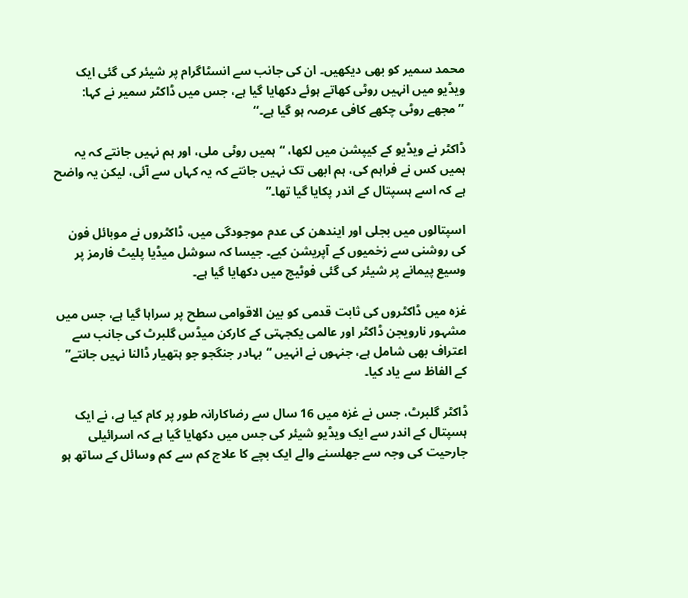محمد سمیر کو بھی دیکھیں۔ ان کی جانب سے انسٹاگرام پر شیئر کی گئی ایک ویڈیو میں انہیں روٹی کھاتے ہوئے دکھایا گیا ہے، جس میں ڈاکٹر سمیر نے کہا: ’’مجھے روٹی چکھے کافی عرصہ ہو گیا ہے۔‘‘

ڈاکٹر نے ویڈیو کے کیپشن میں لکھا، “ہمیں روٹی ملی، اور ہم نہیں جانتے کہ یہ ہمیں کس نے فراہم کی، ہم ابھی تک نہیں جانتے کہ یہ کہاں سے آئی، لیکن یہ واضح ہے کہ اسے ہسپتال کے اندر پکایا گیا تھا۔”

اسپتالوں میں بجلی اور ایندھن کی عدم موجودگی میں، ڈاکٹروں نے موبائل فون کی روشنی سے زخمیوں کے آپریشن کیے۔ جیسا کہ سوشل میڈیا پلیٹ فارمز پر وسیع پیمانے پر شیئر کی گئی فوٹیج میں دکھایا گیا ہے۔

غزہ میں ڈاکٹروں کی ثابت قدمی کو بین الاقوامی سطح پر سراہا گیا ہے، جس میں مشہور نارویجن ڈاکٹر اور عالمی یکجہتی کے کارکن میڈس گلبرٹ کی جانب سے اعتراف بھی شامل ہے، جنہوں نے انہیں “بہادر جنگجو جو ہتھیار ڈالنا نہیں جانتے” کے الفاظ سے یاد کیا۔

ڈاکٹر گلبرٹ، جس نے غزہ میں 16 سال سے رضاکارانہ طور پر کام کیا ہے، نے ایک ہسپتال کے اندر سے ایک ویڈیو شیئر کی جس میں دکھایا گیا ہے کہ اسرائیلی جارحیت کی وجہ سے جھلسنے والے ایک بچے کا علاج کم سے کم وسائل کے ساتھ ہو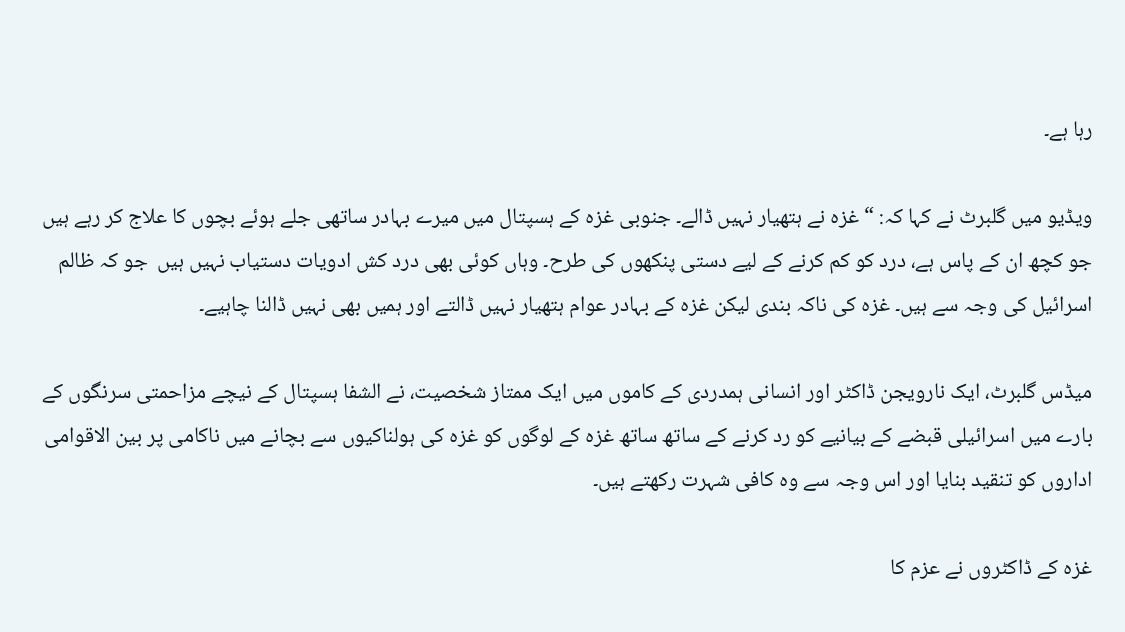رہا ہے۔

ویڈیو میں گلبرٹ نے کہا کہ: “غزہ نے ہتھیار نہیں ڈالے۔ جنوبی غزہ کے ہسپتال میں میرے بہادر ساتھی جلے ہوئے بچوں کا علاج کر رہے ہیں جو کچھ ان کے پاس ہے، درد کو کم کرنے کے لیے دستی پنکھوں کی طرح۔ وہاں کوئی بھی درد کش ادویات دستیاب نہیں ہیں  جو کہ ظالم اسرائیل کی وجہ سے ہیں۔ غزہ کی ناکہ بندی لیکن غزہ کے بہادر عوام ہتھیار نہیں ڈالتے اور ہمیں بھی نہیں ڈالنا چاہیے۔

میڈس گلبرٹ، ایک نارویجن ڈاکٹر اور انسانی ہمدردی کے کاموں میں ایک ممتاز شخصیت، نے الشفا ہسپتال کے نیچے مزاحمتی سرنگوں کے بارے میں اسرائیلی قبضے کے بیانیے کو رد کرنے کے ساتھ ساتھ غزہ کے لوگوں کو غزہ کی ہولناکیوں سے بچانے میں ناکامی پر بین الاقوامی اداروں کو تنقید بنایا اور اس وجہ سے وہ کافی شہرت رکھتے ہیں۔

غزہ کے ڈاکٹروں نے عزم کا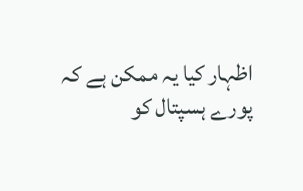اظہار کیا یہ ممکن ہے کہ پورے ہسپتال کو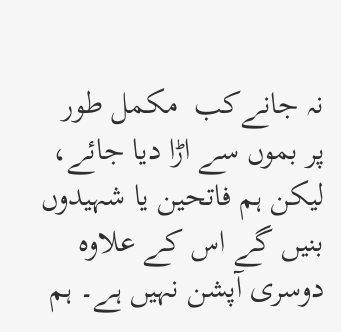نہ جانےکب  مکمل طور پر بموں سے اڑا دیا جائے، لیکن ہم فاتحین یا شہیدوں بنیں گے اس کے علاوہ دوسری آپشن نہیں ہے۔ ہم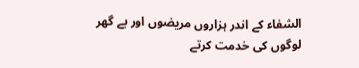الشفاء کے اندر ہزاروں مریضوں اور بے گھر لوگوں کی خدمت کرتے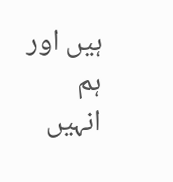ہیں اور ہم انہیں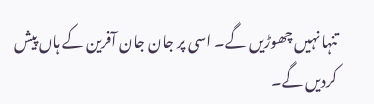تنہا نہیں چھوڑیں گے۔ اسی پر جان جان آفرین کے ہاں پیش کردیں گے۔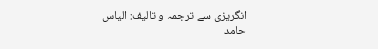انگریزی سے ترجمہ و تالیف: الیاس حامد